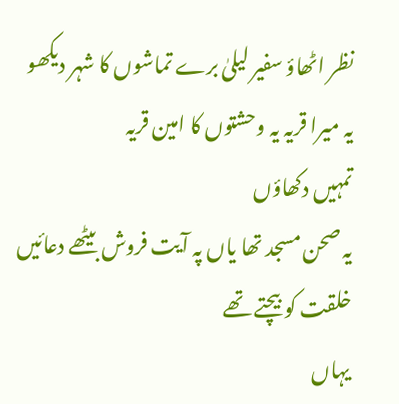نظر اٹھاؤ سفیر لیلیٰ برے تماشوں کا شہر دیکھو
یہ میرا قریہ یہ وحشتوں کا امین قریہ
تمہیں دکھاؤں
یہ صحن مسجد تھا یاں پہ آیت فروش بیٹھے دعائیں خلقت کو بیچتے تھے
یہاں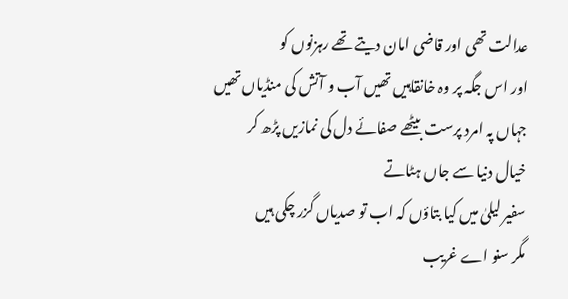عدالت تھی اور قاضی امان دیتے تھے رہزنوں کو
اور اس جگہ پر وہ خانقاہیں تھیں آب و آتش کی منڈیاں تھیں
جہاں پہ امرد پرست بیٹھے صفائے دل کی نمازیں پڑھ کر
خیال دنیا سے جاں ہٹاتے
سفیر لیلیٰ میں کیا بتاؤں کہ اب تو صدیاں گزر چکی ہیں
مگر سنو اے غریب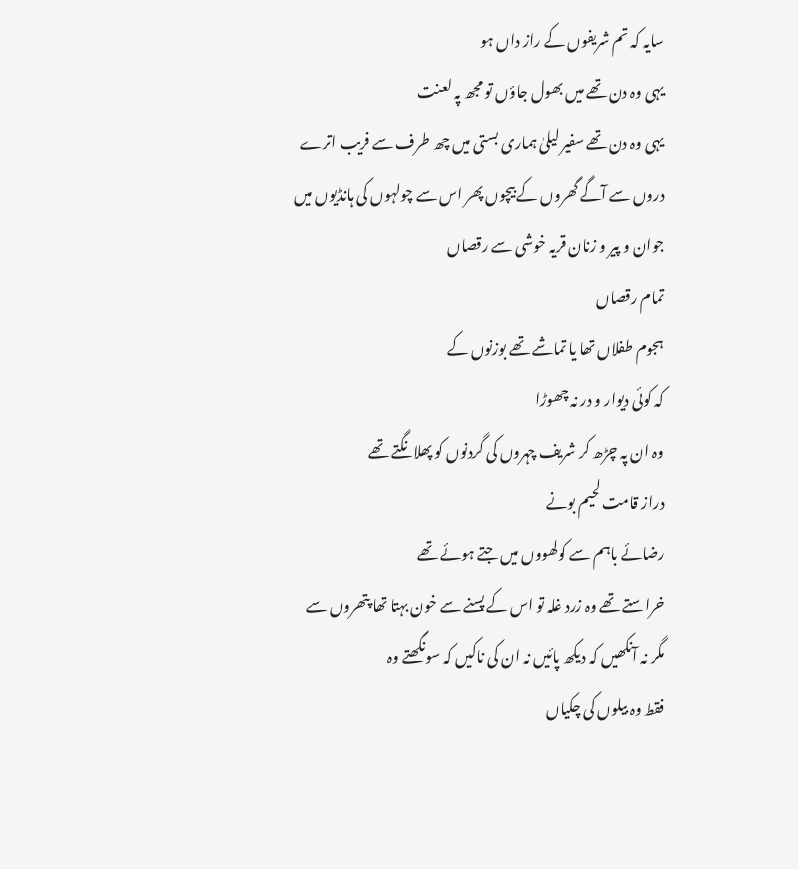سایہ کہ تم شریفوں کے راز داں ہو
یہی وہ دن تھے میں بھول جاؤں تو مجھ پہ لعنت
یہی وہ دن تھے سفیر لیلیٰ ہماری بستی میں چھ طرف سے فریب اترے
دروں سے آگے گھروں کے بیچوں پھر اس سے چولہوں کی ہانڈیوں میں
جوان و پیر و زنان قریہ خوشی سے رقصاں
تمام رقصاں
ہجوم طفلاں تھا یا تماشے تھے بوزنوں کے
کہ کوئی دیوار و در نہ چھوڑا
وہ ان پہ چڑھ کر شریف چہروں کی گردنوں کو پھلانگتے تھے
دراز قامت لحیم بونے
رضائے باہم سے کولھووں میں جتے ہوئے تھے
خراستے تھے وہ زرد غلہ تو اس کے پسنے سے خون بہتا تھا پتھروں سے
مگر نہ آنکھیں کہ دیکھ پائیں نہ ان کی ناکیں کہ سونگھتے وہ
فقط وہ بیلوں کی چکیاں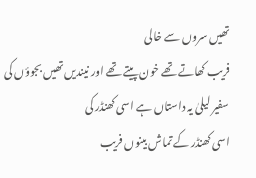تھیں سروں سے خالی
فریب کھاتے تھے خون پیتے تھے اور نیندیں تھیں بجوؤں کی
سفیر لیلیٰ یہ داستاں ہے اسی کھنڈر کی
اسی کھنڈر کے تماش بینوں فریب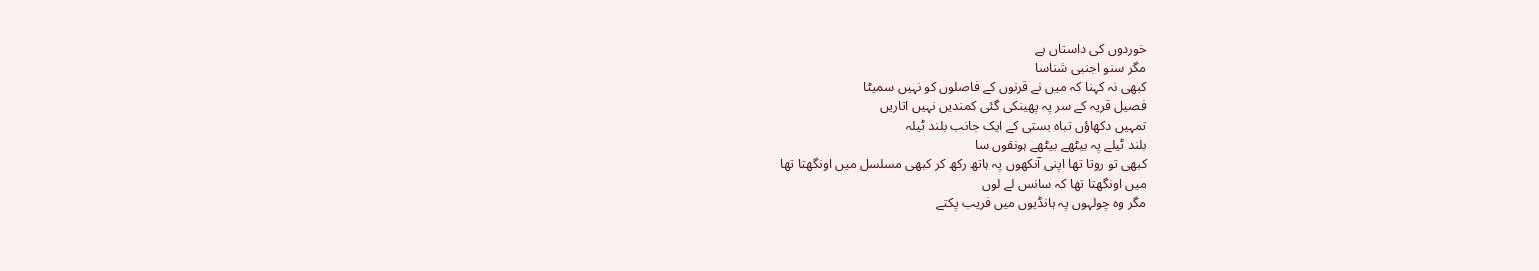خوردوں کی داستاں ہے
مگر سنو اجنبی شناسا
کبھی نہ کہنا کہ میں نے قرنوں کے فاصلوں کو نہیں سمیٹا
فصیل قریہ کے سر پہ پھینکی گئی کمندیں نہیں اتاریں
تمہیں دکھاؤں تباہ بستی کے ایک جانب بلند ٹیلہ
بلند ٹیلے پہ بیٹھے بیٹھے ہونقوں سا
کبھی تو روتا تھا اپنی آنکھوں پہ ہاتھ رکھ کر کبھی مسلسل میں اونگھتا تھا
میں اونگھتا تھا کہ سانس لے لوں
مگر وہ چولہوں پہ ہانڈیوں میں فریب پکتے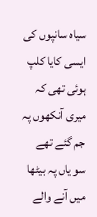سیاہ سانپوں کی ایسی کایا کلپ ہوئی تھی کہ میری آنکھوں پہ جم گئے تھے
سو یاں پہ بیٹھا میں آنے والے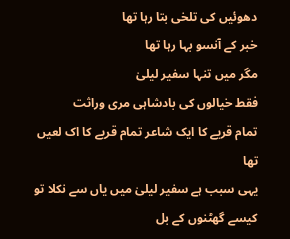دھوئیں کی تلخی بتا رہا تھا
خبر کے آنسو بہا رہا تھا
مگر میں تنہا سفیر لیلیٰ
فقط خیالوں کی بادشاہی مری وراثت
تمام قریے کا ایک شاعر تمام قریے کا اک لعیں تھا
یہی سبب ہے سفیر لیلیٰ میں یاں سے نکلا تو کیسے گھٹنوں کے بل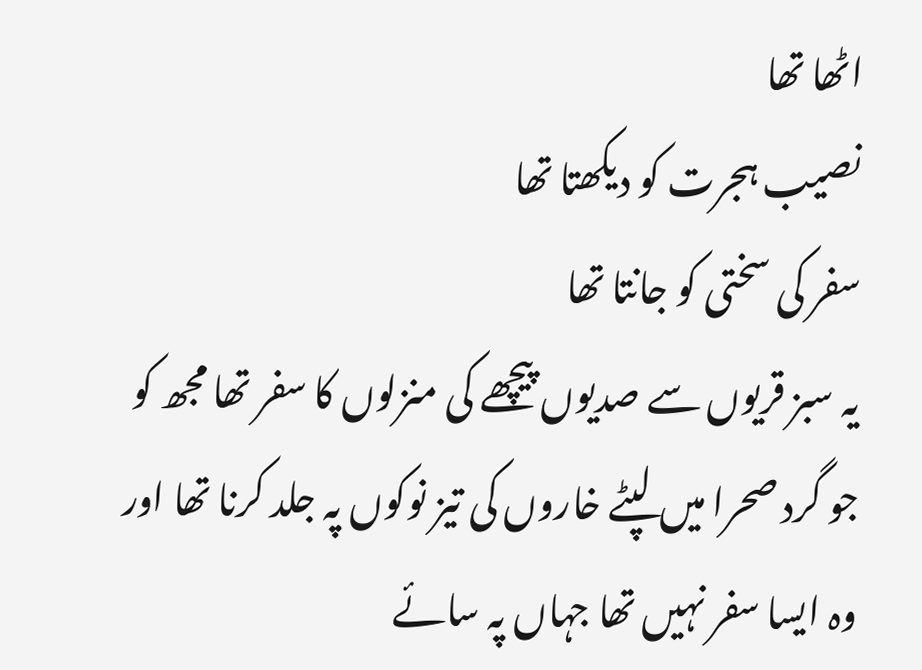اٹھا تھا
نصیب ہجرت کو دیکھتا تھا
سفر کی سختی کو جانتا تھا
یہ سبز قریوں سے صدیوں پیچھے کی منزلوں کا سفر تھا مجھ کو
جو گرد صحرا میں لپٹے خاروں کی تیز نوکوں پہ جلد کرنا تھا اور
وہ ایسا سفر نہیں تھا جہاں پہ سائے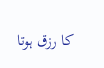کا رزق ہوتا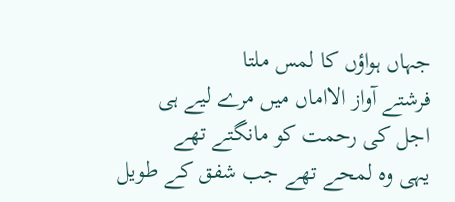جہاں ہواؤں کا لمس ملتا
فرشتے آواز الااماں میں مرے لیے ہی
اجل کی رحمت کو مانگتے تھے
یہی وہ لمحے تھے جب شفق کے طویل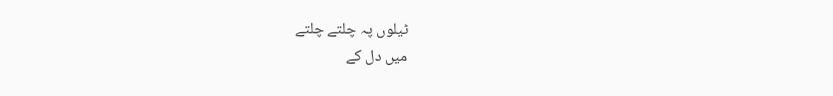ٹیلوں پہ چلتے چلتے
میں دل کے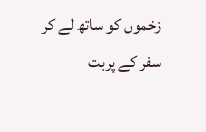زخموں کو ساتھ لے کر
سفر کے پربت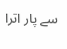سے پار اترا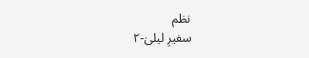نظم
سفیرِ لیلیٰ-۲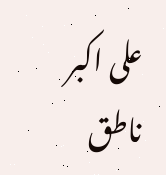علی اکبر ناطق